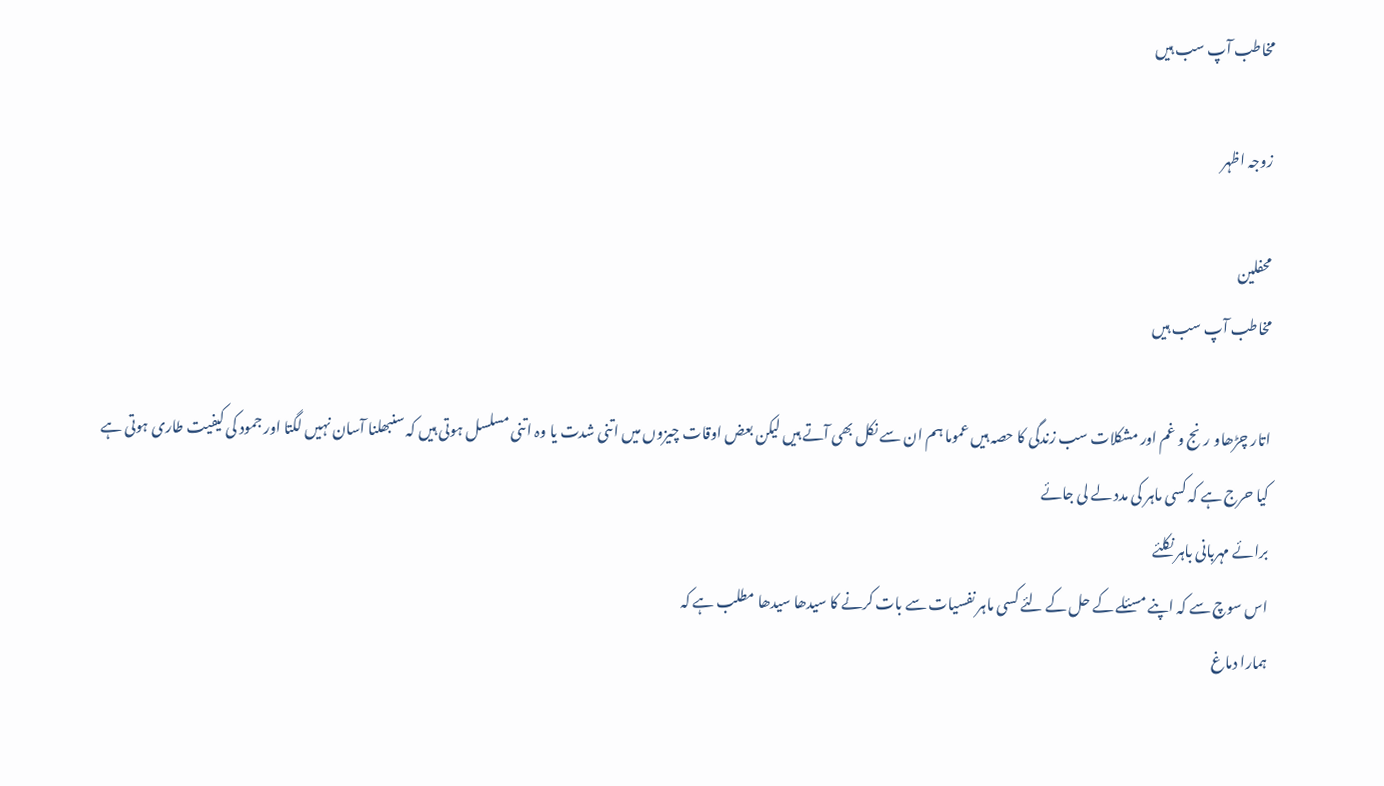مخاطب آپ سب ہیں

زوجہ اظہر

محفلین
مخاطب آپ سب ہیں

اتار چڑھاو رنج و غم اور مشکلات سب زندگی کا حصہ ہیں عموما ہم ان سے نکل بھی آتے ہیں لیکن بعض اوقات چیزوں میں اتنی شدت یا وہ اتنی مسلسل ہوتی ہیں کہ سنبھلنا آسان نہیں لگتا اور جمود کی کیفیت طاری ہوتی ہے
کیا حرج ہے کہ کسی ماہر کی مدد لے لی جائے
برائے مہربانی باہر نکلئے
اس سوچ سے کہ اپنے مسئلے کے حل کے لئے کسی ماہر نفسیات سے بات کرنے کا سیدھا سیدھا مطلب ہے کہ
ہمارا دماغ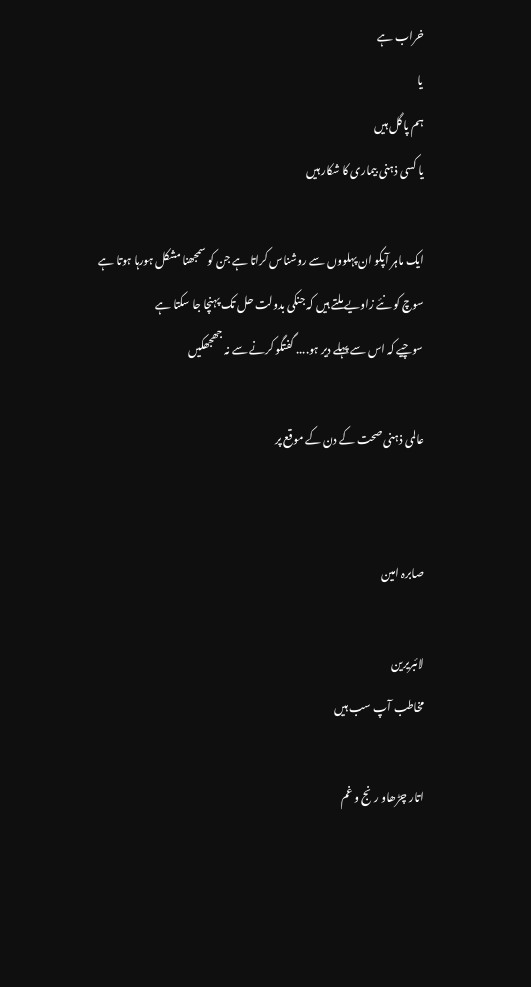خراب ہے
یا
ہم پاگل ہیں
یا کسی ذہنی بیماری کا شکار ہیں

ایک ماہر آپکو ان پہلووں سے روشناس کراتا ہے جن کو سمجھنا مشکل ہورہا ہوتا ہے
سوچ کو نئے زاویے ملتے ہیں کہ جنکی بدولت حل تک پہنچا جا سکتا ہے
سوچیے کہ اس سے پہلے دیر ہو.... گفتگو کرنے سے نہ جھجھکیں

عالمی ذہنی صحت کے دن کے موقع پر


صابرہ امین

لائبریرین
مخاطب آپ سب ہیں

اتار چڑھاو رنج و غم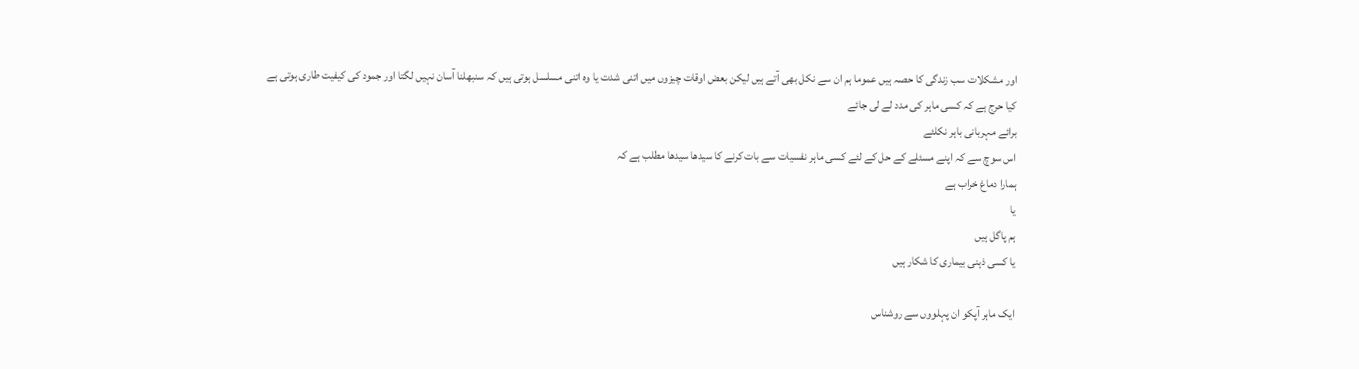اور مشکلات سب زندگی کا حصہ ہیں عموما ہم ان سے نکل بھی آتے ہیں لیکن بعض اوقات چیزوں میں اتنی شدت یا وہ اتنی مسلسل ہوتی ہیں کہ سنبھلنا آسان نہیں لگتا اور جمود کی کیفیت طاری ہوتی ہے
کیا حرج ہے کہ کسی ماہر کی مدد لے لی جائے
برائے مہربانی باہر نکلئے
اس سوچ سے کہ اپنے مسئلے کے حل کے لئے کسی ماہر نفسیات سے بات کرنے کا سیدھا سیدھا مطلب ہے کہ
ہمارا دماغ خراب ہے
یا
ہم پاگل ہیں
یا کسی ذہنی بیماری کا شکار ہیں

ایک ماہر آپکو ان پہلووں سے روشناس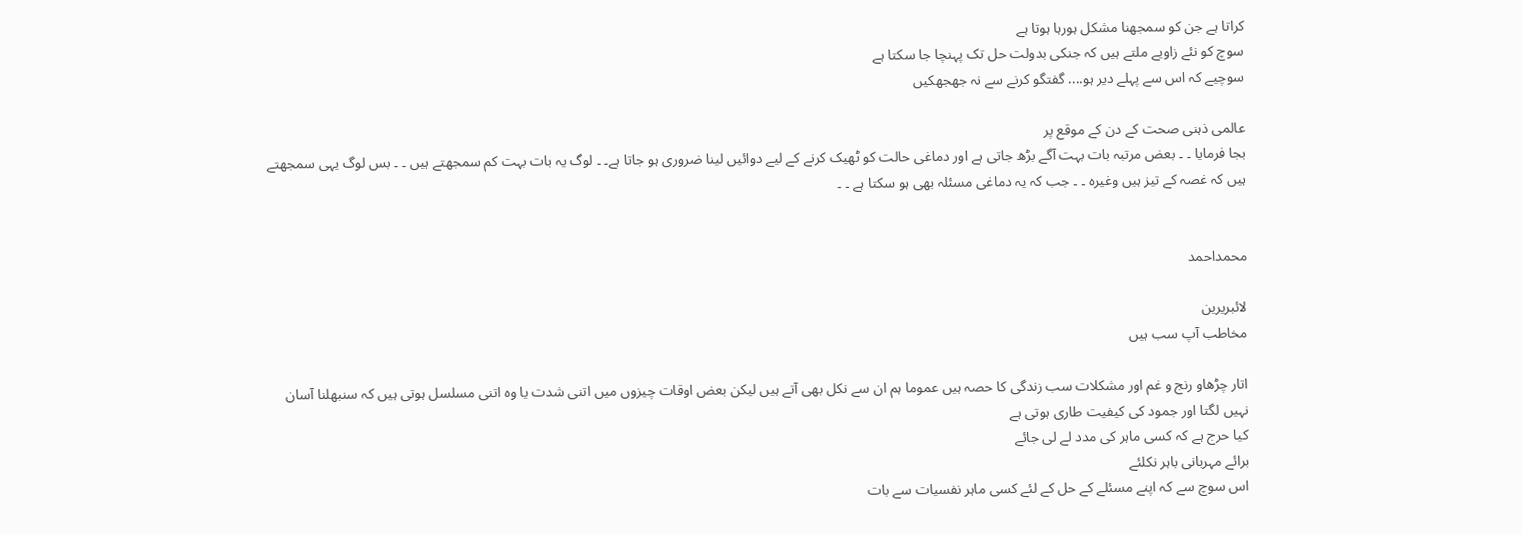کراتا ہے جن کو سمجھنا مشکل ہورہا ہوتا ہے
سوچ کو نئے زاویے ملتے ہیں کہ جنکی بدولت حل تک پہنچا جا سکتا ہے
سوچیے کہ اس سے پہلے دیر ہو.... گفتگو کرنے سے نہ جھجھکیں

عالمی ذہنی صحت کے دن کے موقع پر
بجا فرمایا ۔ ۔ بعض مرتبہ بات بہت آگے بڑھ جاتی ہے اور دماغی حالت کو ٹھیک کرنے کے لیے دوائیں لینا ضروری ہو جاتا ہے۔ ۔ لوگ یہ بات بہت کم سمجھتے ہیں ۔ ۔ بس لوگ یہی سمجھتے ہیں کہ غصہ کے تیز ہیں وغیرہ ۔ ۔ جب کہ یہ دماغی مسئلہ بھی ہو سکتا ہے ۔ ۔


محمداحمد

لائبریرین
مخاطب آپ سب ہیں

اتار چڑھاو رنج و غم اور مشکلات سب زندگی کا حصہ ہیں عموما ہم ان سے نکل بھی آتے ہیں لیکن بعض اوقات چیزوں میں اتنی شدت یا وہ اتنی مسلسل ہوتی ہیں کہ سنبھلنا آسان نہیں لگتا اور جمود کی کیفیت طاری ہوتی ہے
کیا حرج ہے کہ کسی ماہر کی مدد لے لی جائے
برائے مہربانی باہر نکلئے
اس سوچ سے کہ اپنے مسئلے کے حل کے لئے کسی ماہر نفسیات سے بات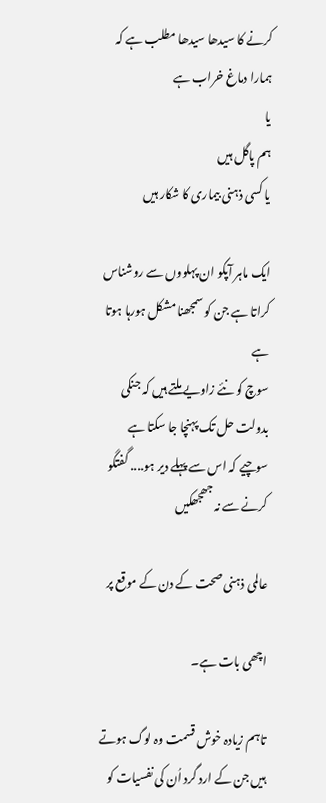کرنے کا سیدھا سیدھا مطلب ہے کہ
ہمارا دماغ خراب ہے
یا
ہم پاگل ہیں
یا کسی ذہنی بیماری کا شکار ہیں

ایک ماہر آپکو ان پہلووں سے روشناس کراتا ہے جن کو سمجھنا مشکل ہورہا ہوتا ہے
سوچ کو نئے زاویے ملتے ہیں کہ جنکی بدولت حل تک پہنچا جا سکتا ہے
سوچیے کہ اس سے پہلے دیر ہو.... گفتگو کرنے سے نہ جھجھکیں

عالمی ذہنی صحت کے دن کے موقع پر

اچھی بات ہے۔

تاہم زیادہ خوش قسمت وہ لوگ ہوتے ہیں جن کے ارد گرد اُن کی نفسیات کو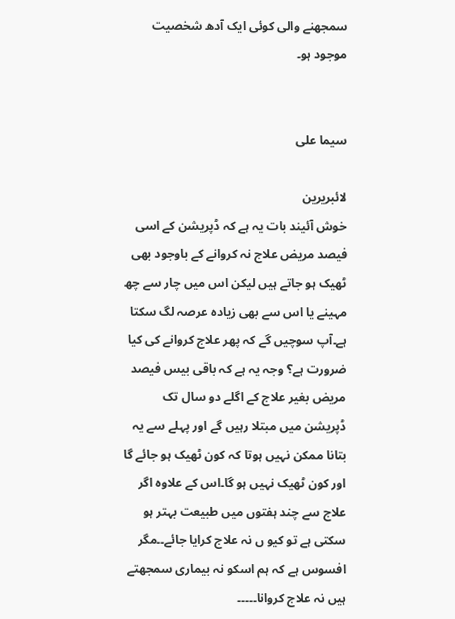سمجھنے والی کوئی ایک آدھ شخصیت موجود ہو۔


سیما علی

لائبریرین
خوش آئیند بات یہ ہے کہ ڈپریشن کے اسی فیصد مریض علاج نہ کروانے کے باوجود بھی ٹھیک ہو جاتے ہیں لیکن اس میں چار سے چھ مہینے یا اس سے بھی زیادہ عرصہ لگ سکتا ہے۔آپ سوچیں گے کہ پھر علاج کروانے کی کیا ضرورت ہے؟ وجہ یہ ہے کہ باقی بیس فیصد مریض بغیر علاج کے اگلے دو سال تک ڈپریشن میں مبتلا رہیں گے اور پہلے سے یہ بتانا ممکن نہیں ہوتا کہ کون ٹھیک ہو جائے گا اور کون ٹھیک نہیں ہو گا۔اس کے علاوہ اگر علاج سے چند ہفتوں میں طبیعت بہتر ہو سکتی ہے تو کیو ں نہ علاج کرایا جائے۔۔مگر افسوس ہے کہ ہم اسکو نہ بیماری سمجھتے ہیں نہ علاج کروانا۔۔۔۔۔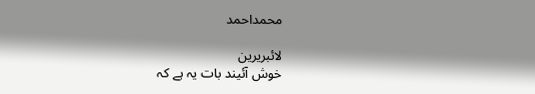محمداحمد

لائبریرین
خوش آئیند بات یہ ہے کہ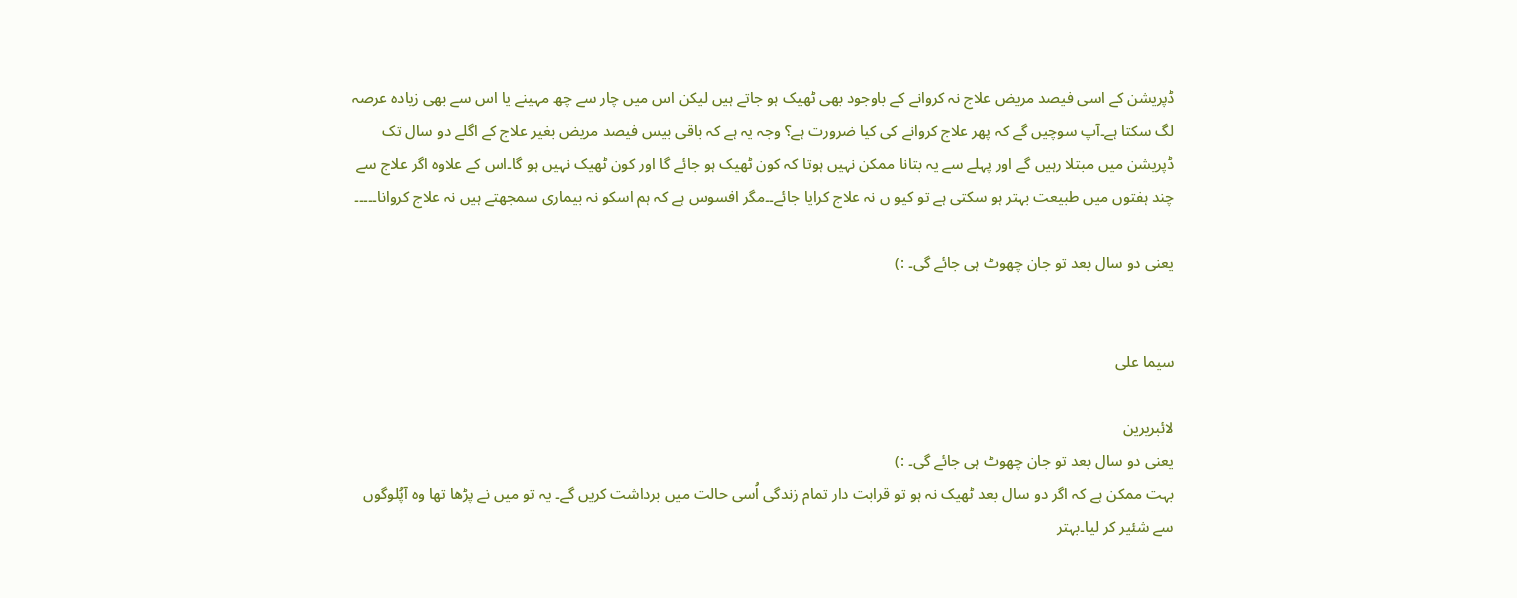ڈپریشن کے اسی فیصد مریض علاج نہ کروانے کے باوجود بھی ٹھیک ہو جاتے ہیں لیکن اس میں چار سے چھ مہینے یا اس سے بھی زیادہ عرصہ لگ سکتا ہے۔آپ سوچیں گے کہ پھر علاج کروانے کی کیا ضرورت ہے؟ وجہ یہ ہے کہ باقی بیس فیصد مریض بغیر علاج کے اگلے دو سال تک ڈپریشن میں مبتلا رہیں گے اور پہلے سے یہ بتانا ممکن نہیں ہوتا کہ کون ٹھیک ہو جائے گا اور کون ٹھیک نہیں ہو گا۔اس کے علاوہ اگر علاج سے چند ہفتوں میں طبیعت بہتر ہو سکتی ہے تو کیو ں نہ علاج کرایا جائے۔۔مگر افسوس ہے کہ ہم اسکو نہ بیماری سمجھتے ہیں نہ علاج کروانا۔۔۔۔۔

یعنی دو سال بعد تو جان چھوٹ ہی جائے گی۔ :)


سیما علی

لائبریرین
یعنی دو سال بعد تو جان چھوٹ ہی جائے گی۔ :)
بہت ممکن ہے کہ اگر دو سال بعد ٹھیک نہ ہو تو قرابت دار تمام زندگی اُسی حالت میں برداشت کریں گے۔ یہ تو میں نے پڑھا تھا وہ آپُلوگوں سے شئیر کر لیا۔بہتر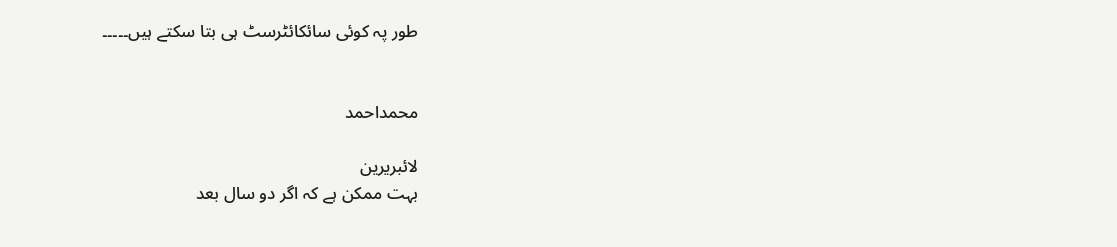طور پہ کوئی سائکائٹرسٹ ہی بتا سکتے ہیں۔۔۔۔۔


محمداحمد

لائبریرین
بہت ممکن ہے کہ اگر دو سال بعد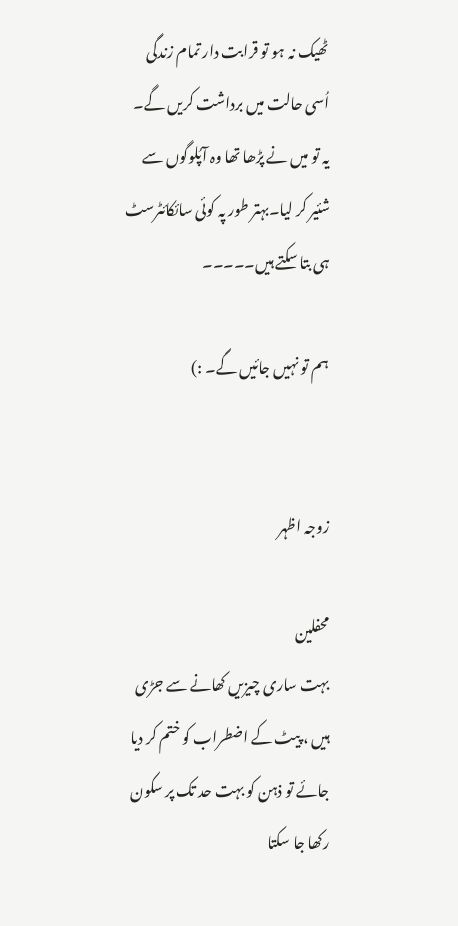ٹھیک نہ ہو تو قرابت دار تمام زندگی اُسی حالت میں برداشت کریں گے۔ یہ تو میں نے پڑھا تھا وہ آپُلوگوں سے شئیر کر لیا۔بہتر طور پہ کوئی سائکائٹرسٹ ہی بتا سکتے ہیں۔۔۔۔۔

ہم تو نہیں جائیں گے۔ :)


زوجہ اظہر

محفلین
بہت ساری چیزیں کھانے سے جڑی ہیں ، پیٹ کے اضطراب کو ختم کر دیا جائے تو ذہن کو بہت حد تک پر سکون رکھا جا سکتا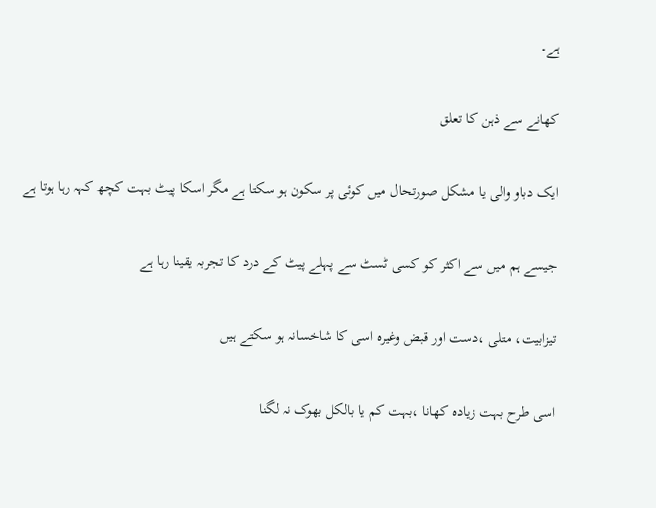ہے۔

کھانے سے ذہن کا تعلق

ایک دباو والی یا مشکل صورتحال میں کوئی پر سکون ہو سکتا ہے مگر اسکا پیٹ بہت کچھ کہہ رہا ہوتا ہے

جیسے ہم میں سے اکثر کو کسی ٹسٹ سے پہلے پیٹ کے درد کا تجربہ یقینا رہا ہے

تیزابیت، متلی ،دست اور قبض وغیرہ اسی کا شاخسانہ ہو سکتے ہیں

اسی طرح بہت زیادہ کھانا ،بہت کم یا بالکل بھوک نہ لگنا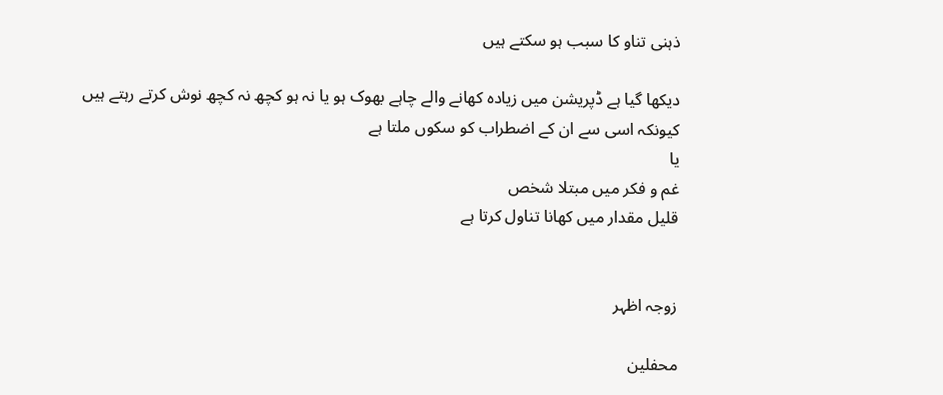ذہنی تناو کا سبب ہو سکتے ہیں

دیکھا گیا ہے ڈپریشن میں زیادہ کھانے والے چاہے بھوک ہو یا نہ ہو کچھ نہ کچھ نوش کرتے رہتے ہیں کیونکہ اسی سے ان کے اضطراب کو سکوں ملتا ہے
یا
غم و فکر میں مبتلا شخص
قلیل مقدار میں کھانا تناول کرتا ہے


زوجہ اظہر

محفلین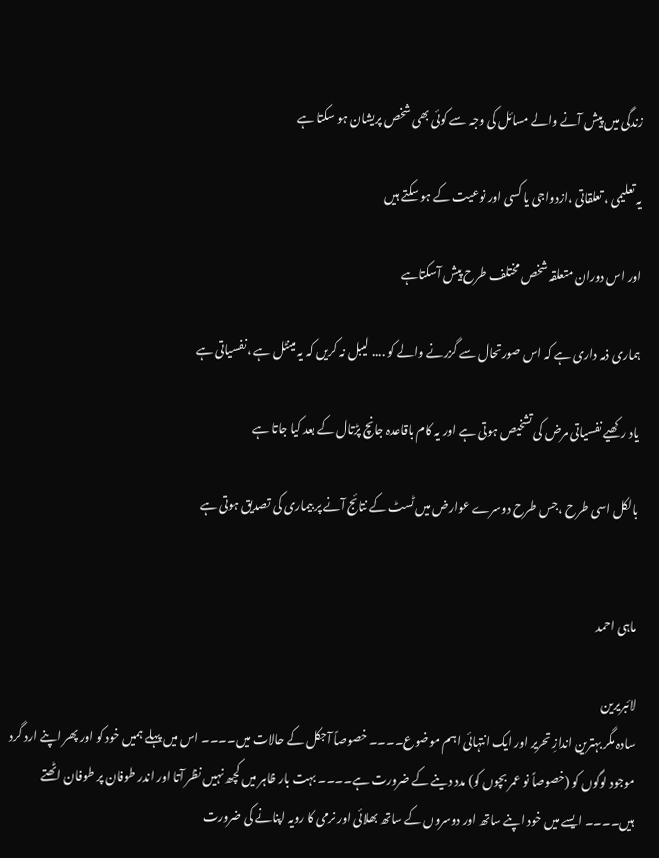زندگی میں پیش آنے والے مسائل کی وجہ سے کوئی بھی شخص پریشان ہو سکتا ہے

یہ تعلیمی ، تعلقاتی ،ازدواجی یا کسی اور نوعیت کے ہو سکتے ہیں

اور اس دوران متعلقہ شخص مختلف طرح پیش آسکتاہے

ہماری ذمہ داری ہے کہ اس صورتحال سے گزرنے والے کو .... لیبل نہ کریں کہ یہ مینٹل ہے ،نفسیاتی ہے

یاد رکھیے نفسیاتی مرض کی تشخیص ہوتی ہے اور یہ کام باقاعدہ جانچ پڑتال کے بعد کیا جاتا ہے

بالکل اسی طرح ،جس طرح دوسرے عوارض میں ٹسٹ کے نتائج آنے پر بیماری کی تصدیق ہوتی ہے


ماہی احمد

لائبریرین
سادہ مگر بہترین اندازِ تحریر اور ایک انتہائی اہم موضوع۔۔۔۔ خصوصاً آجکل کے حالات میں۔۔۔۔ اس میں پہلے ہمیں خود کو اور پھر اپنے ارد گرد موجود لوگوں کو (خصوصاً نو عمر بچوں کو) مدد دینے کے ضرورت ہے۔۔۔۔ بہت بار ظاہر میں کچھ نہیں نظر آتا اور اندر طوفان پر طوفان اٹھتے ہیں۔۔۔۔ ایسے میں خود اپنے ساتھ اور دوسروں کے ساتھ بھلائی اور نرمی کا رویہ اپنانے کی ضرورت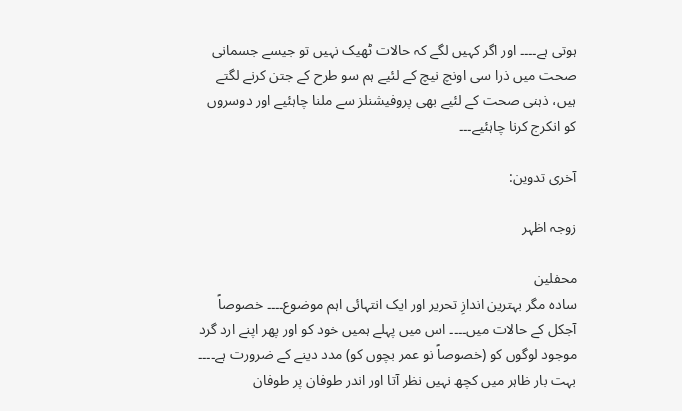ہوتی ہے۔۔۔۔ اور اگر کہیں لگے کہ حالات ٹھیک نہیں تو جیسے جسمانی صحت میں ذرا سی اونچ نیچ کے لئیے ہم سو طرح کے جتن کرنے لگتے ہیں، ذہنی صحت کے لئیے بھی پروفیشنلز سے ملنا چاہئیے اور دوسروں کو انکرج کرنا چاہئیے۔۔۔

آخری تدوین:

زوجہ اظہر

محفلین
سادہ مگر بہترین اندازِ تحریر اور ایک انتہائی اہم موضوع۔۔۔۔ خصوصاً آجکل کے حالات میں۔۔۔۔ اس میں پہلے ہمیں خود کو اور پھر اپنے ارد گرد موجود لوگوں کو (خصوصاً نو عمر بچوں کو) مدد دینے کے ضرورت ہے۔۔۔۔ بہت بار ظاہر میں کچھ نہیں نظر آتا اور اندر طوفان پر طوفان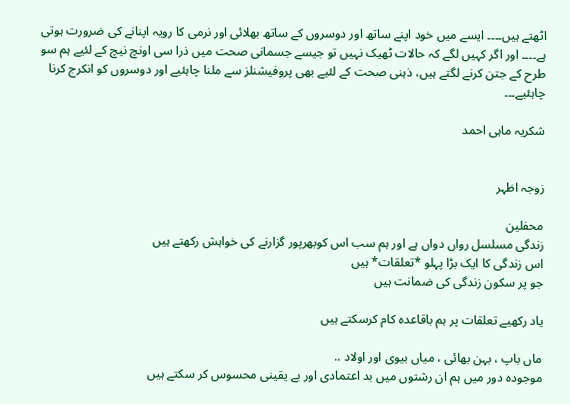اٹھتے ہیں۔۔۔۔ ایسے میں خود اپنے ساتھ اور دوسروں کے ساتھ بھلائی اور نرمی کا رویہ اپنانے کی ضرورت ہوتی ہے۔۔۔۔ اور اگر کہیں لگے کہ حالات ٹھیک نہیں تو جیسے جسمانی صحت میں ذرا سی اونچ نیچ کے لئیے ہم سو طرح کے جتن کرنے لگتے ہیں، ذہنی صحت کے لئیے بھی پروفیشنلز سے ملنا چاہئیے اور دوسروں کو انکرج کرنا چاہئیے۔۔۔

شکریہ ماہی احمد


زوجہ اظہر

محفلین
زندگی مسلسل رواں دواں ہے اور ہم سب اس کوبھرپور گزارنے کی خواہش رکھتے ہیں
اس زندگی کا ایک بڑا پہلو *تعلقات* ہیں
جو پر سکون زندگی کی ضمانت ہیں

یاد رکھیے تعلقات پر ہم باقاعدہ کام کرسکتے ہیں

ماں باپ ، بہن بھائی ، میاں بیوی اور اولاد ..
موجودہ دور میں ہم ان رشتوں میں بد اعتمادی اور بے یقینی محسوس کر سکتے ہیں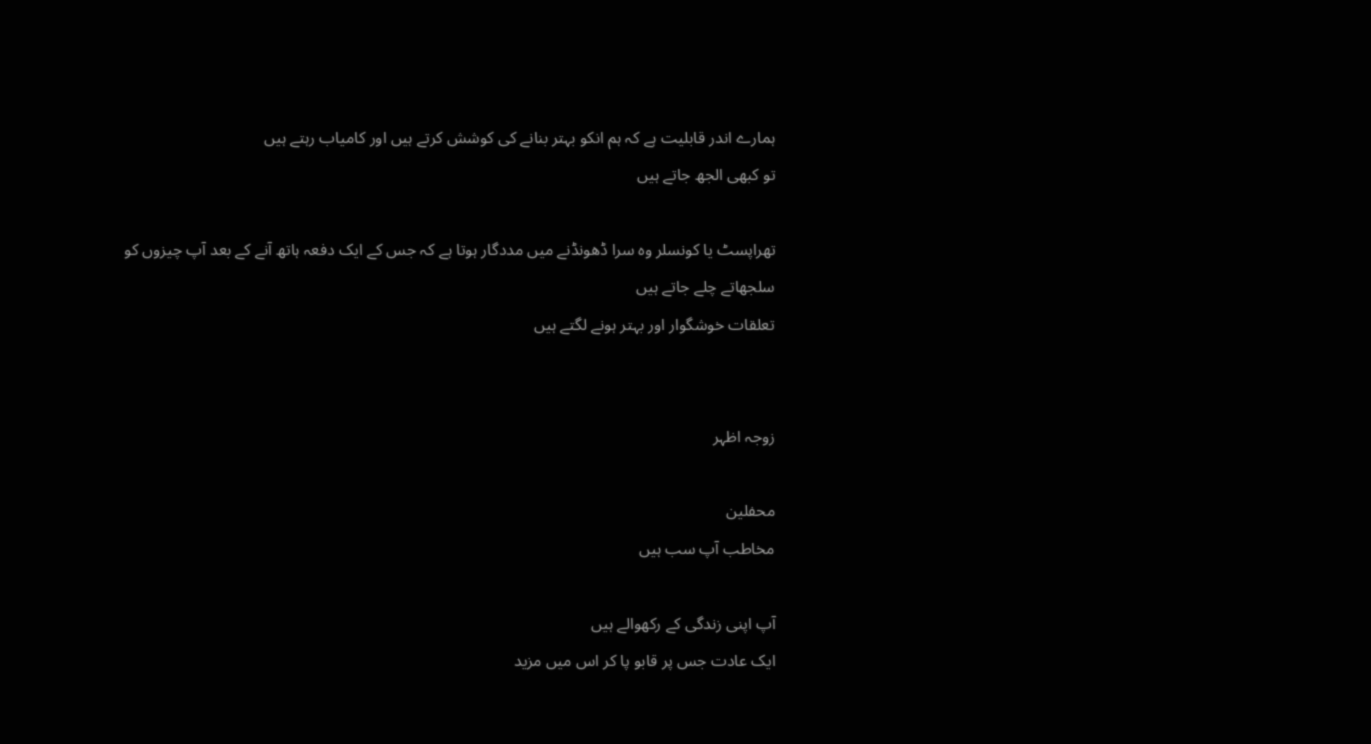ہمارے اندر قابلیت ہے کہ ہم انکو بہتر بنانے کی کوشش کرتے ہیں اور کامیاب رہتے ہیں
تو کبھی الجھ جاتے ہیں

تھراپسٹ یا کونسلر وہ سرا ڈھونڈنے میں مددگار ہوتا ہے کہ جس کے ایک دفعہ ہاتھ آنے کے بعد آپ چیزوں کو سلجھاتے چلے جاتے ہیں
تعلقات خوشگوار اور بہتر ہونے لگتے ہیں


زوجہ اظہر

محفلین
مخاطب آپ سب ہیں

آپ اپنی زندگی کے رکھوالے ہیں
ایک عادت جس پر قابو پا کر اس میں مزید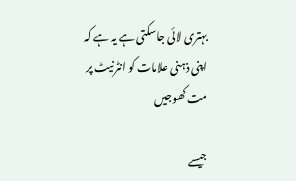بہتری لائی جاسکتی ہے یہ ہے کہ اپنی ذہنی علامات کو انٹرنیٹ پر مت کھوجیں

جیسے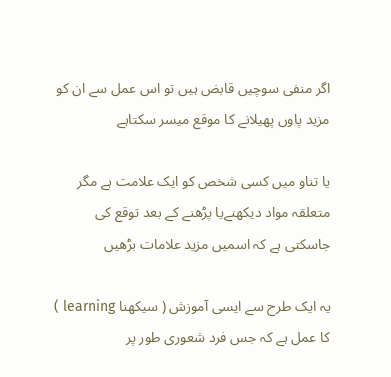اگر منفی سوچیں قابض ہیں تو اس عمل سے ان کو مزید پاوں پھیلانے کا موقع میسر سکتاہے

یا تناو میں کسی شخص کو ایک علامت ہے مگر متعلقہ مواد دیکھنےیا پڑھنے کے بعد توقع کی جاسکتی ہے کہ اسمیں مزید علامات بڑھیں

یہ ایک طرح سے ایسی آموزش ( سیکھنا learning ) کا عمل ہے کہ جس فرد شعوری طور پر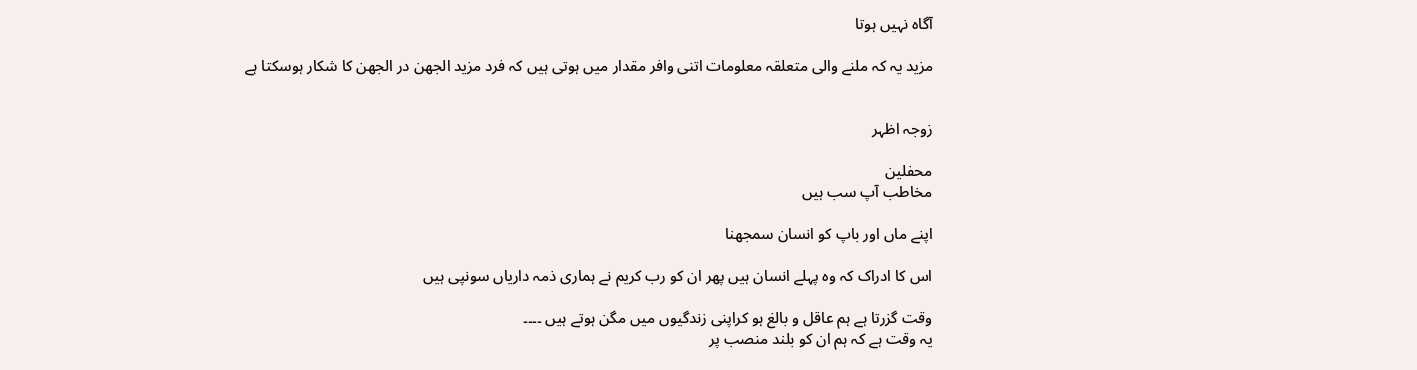آگاہ نہیں ہوتا

مزید یہ کہ ملنے والی متعلقہ معلومات اتنی وافر مقدار میں ہوتی ہیں کہ فرد مزید الجھن در الجھن کا شکار ہوسکتا ہے


زوجہ اظہر

محفلین
مخاطب آپ سب ہیں

اپنے ماں اور باپ کو انسان سمجھنا

اس کا ادراک کہ وہ پہلے انسان ہیں پھر ان کو رب کریم نے ہماری ذمہ داریاں سونپی ہیں

وقت گزرتا ہے ہم عاقل و بالغ ہو کراپنی زندگیوں میں مگن ہوتے ہیں ۔۔۔۔
یہ وقت ہے کہ ہم ان کو بلند منصب پر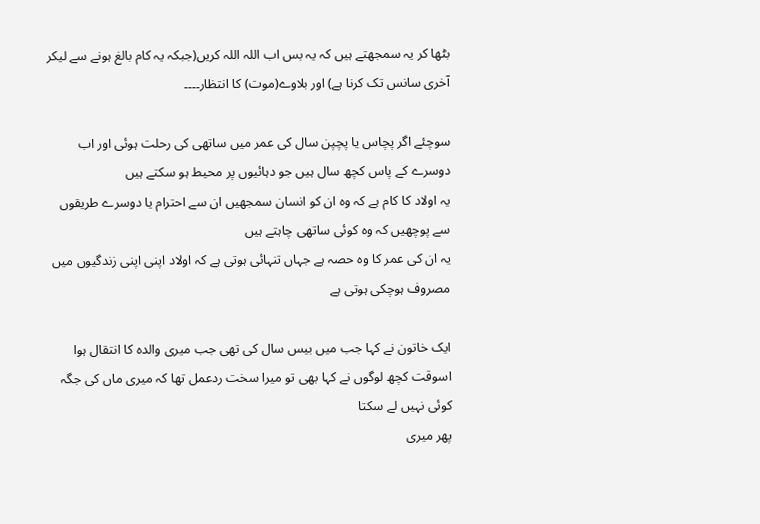بٹھا کر یہ سمجھتے ہیں کہ یہ بس اب اللہ اللہ کریں(جبکہ یہ کام بالغ ہونے سے لیکر آخری سانس تک کرنا ہے) اور بلاوے(موت) کا انتظار۔۔۔۔

سوچئے اگر پچاس یا پچپن سال کی عمر میں ساتھی کی رحلت ہوئی اور اب دوسرے کے پاس کچھ سال ہیں جو دہائیوں پر محیط ہو سکتے ہیں
یہ اولاد کا کام ہے کہ وہ ان کو انسان سمجھیں ان سے احترام یا دوسرے طریقوں سے پوچھیں کہ وہ کوئی ساتھی چاہتے ہیں
یہ ان کی عمر کا وہ حصہ ہے جہاں تنہائی ہوتی ہے کہ اولاد اپنی اپنی زندگیوں میں مصروف ہوچکی ہوتی ہے

ایک خاتون نے کہا جب میں بیس سال کی تھی جب میری والدہ کا انتقال ہوا اسوقت کچھ لوگوں نے کہا بھی تو میرا سخت ردعمل تھا کہ میری ماں کی جگہ کوئی نہیں لے سکتا
پھر میری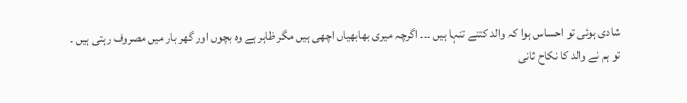شادی ہوئی تو احساس ہوا کہ والد کتنے تنہا ہیں ۔۔۔ اگرچہ میری بھابھیاں اچھی ہیں مگر ظاہر ہے وہ بچوں اور گھر بار میں مصروف رہتی ہیں ۔
تو ہم نے والد کا نکاح ثانی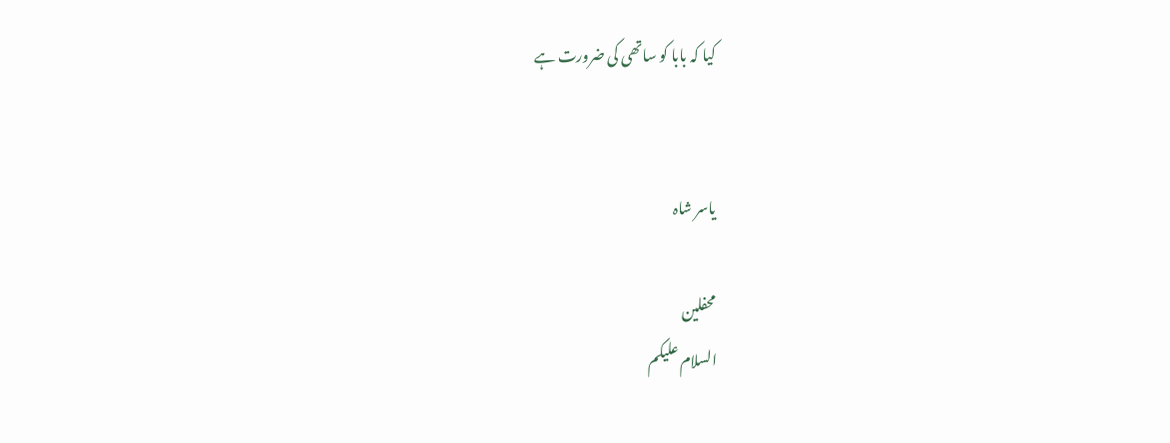کیا کہ بابا کو ساتھی کی ضرورت ہے


یاسر شاہ

محفلین
السلام علیکم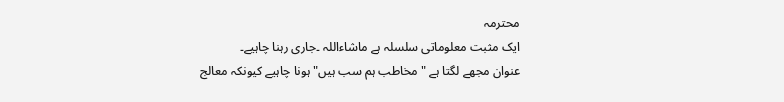محترمہ
ایک مثبت معلوماتی سلسلہ ہے ماشاءاللہ ۔جاری رہنا چاہیے۔
عنوان مجھے لگتا ہے "مخاطب ہم سب ہیں" ہونا چاہیے کیونکہ معالج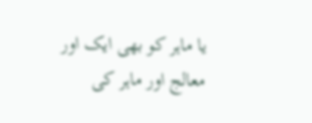یا ماہر کو بھی ایک اور معالج اور ماہر کی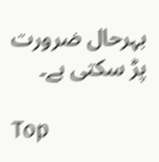بہرحال ضرورت پڑ سکتی ہے۔

Top